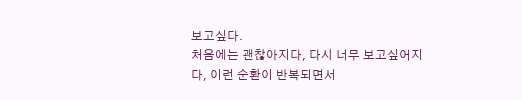보고싶다.
처음에는 괜찮아지다, 다시 너무 보고싶어지다, 이런 순환이 반복되면서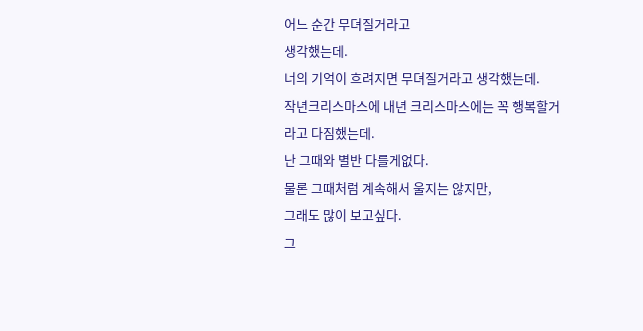어느 순간 무뎌질거라고
생각했는데.
너의 기억이 흐려지면 무뎌질거라고 생각했는데.
작년크리스마스에 내년 크리스마스에는 꼭 행복할거라고 다짐했는데.
난 그때와 별반 다를게없다.
물론 그때처럼 계속해서 울지는 않지만,
그래도 많이 보고싶다.
그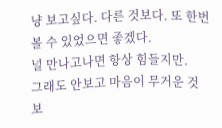냥 보고싶다. 다른 것보다. 또 한번 볼 수 있었으면 좋겠다.
널 만나고나면 항상 힘들지만.
그래도 안보고 마음이 무거운 것 보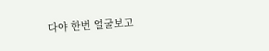다야 한번 얼굴보고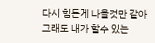다시 힘든게 나을것만 같아
그래도 내가 할수 있는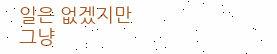일은 없겠지만
그냥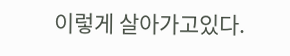이렇게 살아가고있다.